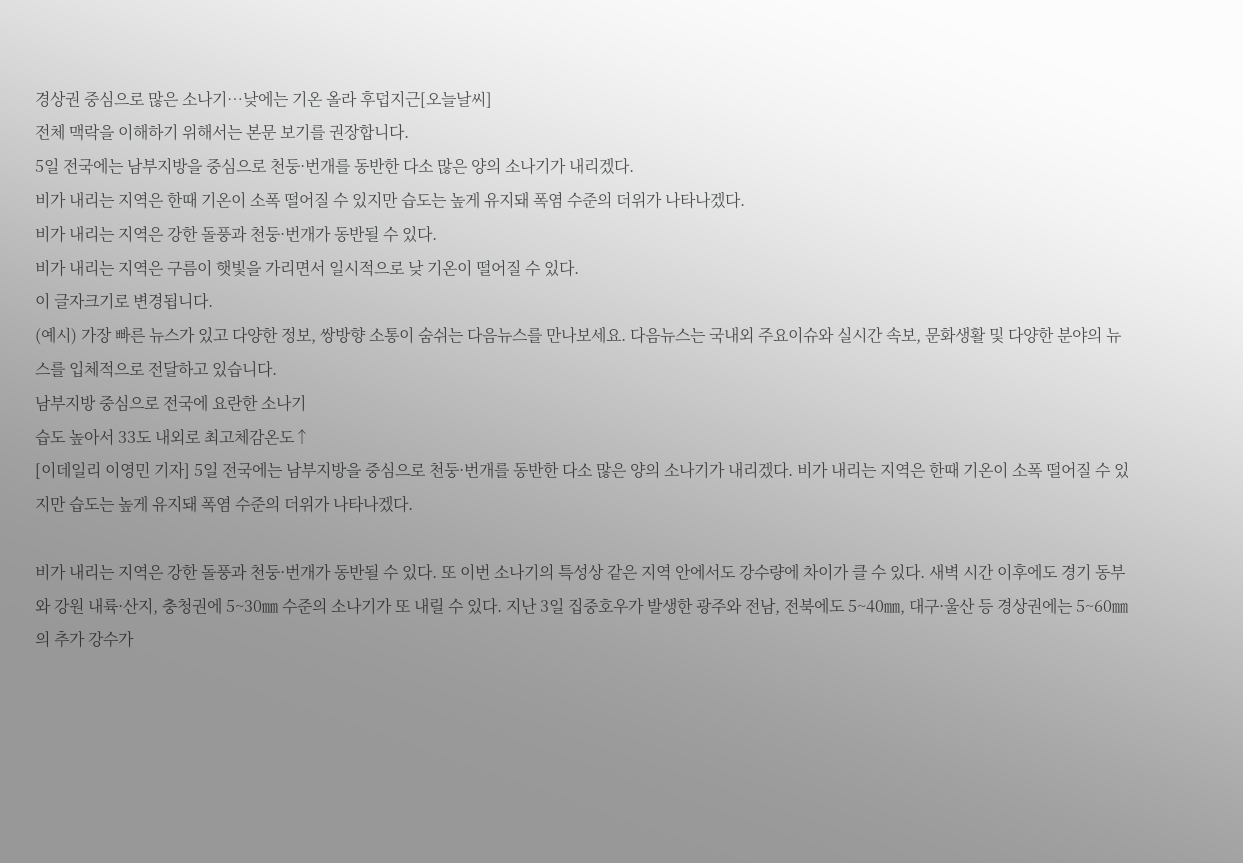경상권 중심으로 많은 소나기…낮에는 기온 올라 후덥지근[오늘날씨]
전체 맥락을 이해하기 위해서는 본문 보기를 권장합니다.
5일 전국에는 남부지방을 중심으로 천둥·번개를 동반한 다소 많은 양의 소나기가 내리겠다.
비가 내리는 지역은 한때 기온이 소폭 떨어질 수 있지만 습도는 높게 유지돼 폭염 수준의 더위가 나타나겠다.
비가 내리는 지역은 강한 돌풍과 천둥·번개가 동반될 수 있다.
비가 내리는 지역은 구름이 햇빛을 가리면서 일시적으로 낮 기온이 떨어질 수 있다.
이 글자크기로 변경됩니다.
(예시) 가장 빠른 뉴스가 있고 다양한 정보, 쌍방향 소통이 숨쉬는 다음뉴스를 만나보세요. 다음뉴스는 국내외 주요이슈와 실시간 속보, 문화생활 및 다양한 분야의 뉴스를 입체적으로 전달하고 있습니다.
남부지방 중심으로 전국에 요란한 소나기
습도 높아서 33도 내외로 최고체감온도↑
[이데일리 이영민 기자] 5일 전국에는 남부지방을 중심으로 천둥·번개를 동반한 다소 많은 양의 소나기가 내리겠다. 비가 내리는 지역은 한때 기온이 소폭 떨어질 수 있지만 습도는 높게 유지돼 폭염 수준의 더위가 나타나겠다.

비가 내리는 지역은 강한 돌풍과 천둥·번개가 동반될 수 있다. 또 이번 소나기의 특성상 같은 지역 안에서도 강수량에 차이가 클 수 있다. 새벽 시간 이후에도 경기 동부와 강원 내륙·산지, 충청권에 5~30㎜ 수준의 소나기가 또 내릴 수 있다. 지난 3일 집중호우가 발생한 광주와 전남, 전북에도 5~40㎜, 대구·울산 등 경상권에는 5~60㎜의 추가 강수가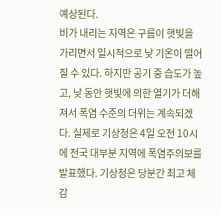예상된다.
비가 내리는 지역은 구름이 햇빛을 가리면서 일시적으로 낮 기온이 떨어질 수 있다. 하지만 공기 중 습도가 높고, 낮 동안 햇빛에 의한 열기가 더해져서 폭염 수준의 더위는 계속되겠다. 실제로 기상청은 4일 오전 10시에 전국 대부분 지역에 폭염주의보를 발표했다. 기상청은 당분간 최고 체감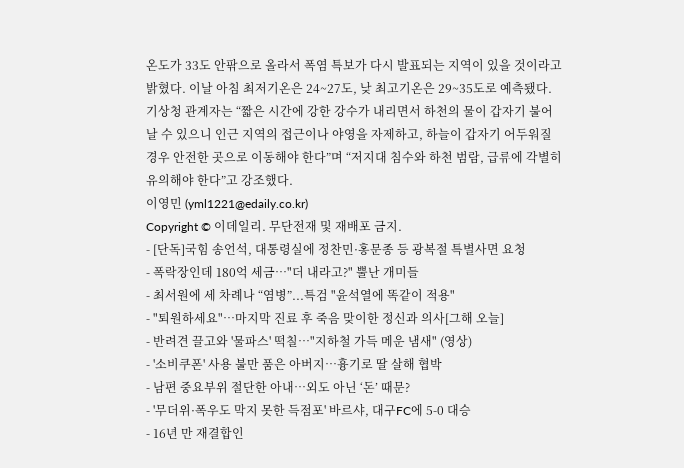온도가 33도 안팎으로 올라서 폭염 특보가 다시 발표되는 지역이 있을 것이라고 밝혔다. 이날 아침 최저기온은 24~27도, 낮 최고기온은 29~35도로 예측됐다.
기상청 관계자는 “짧은 시간에 강한 강수가 내리면서 하천의 물이 갑자기 불어날 수 있으니 인근 지역의 접근이나 야영을 자제하고, 하늘이 갑자기 어두워질 경우 안전한 곳으로 이동해야 한다”며 “저지대 침수와 하천 범람, 급류에 각별히 유의해야 한다”고 강조했다.
이영민 (yml1221@edaily.co.kr)
Copyright © 이데일리. 무단전재 및 재배포 금지.
- [단독]국힘 송언석, 대통령실에 정찬민·홍문종 등 광복절 특별사면 요청
- 폭락장인데 180억 세금…"더 내라고?" 뿔난 개미들
- 최서원에 세 차례나 “염병”...특검 "윤석열에 똑같이 적용"
- "퇴원하세요"…마지막 진료 후 죽음 맞이한 정신과 의사[그해 오늘]
- 반려견 끌고와 '물파스' 떡칠…"지하철 가득 메운 냄새" (영상)
- '소비쿠폰' 사용 불만 품은 아버지…흉기로 딸 살해 협박
- 남편 중요부위 절단한 아내…외도 아닌 ‘돈’ 때문?
- '무더위·폭우도 막지 못한 득점포' 바르샤, 대구FC에 5-0 대승
- 16년 만 재결합인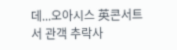데...오아시스 英콘서트서 관객 추락사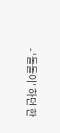- ‘돌돌이’ 하던 한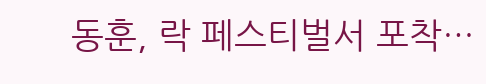동훈, 락 페스티벌서 포착…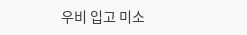우비 입고 미소